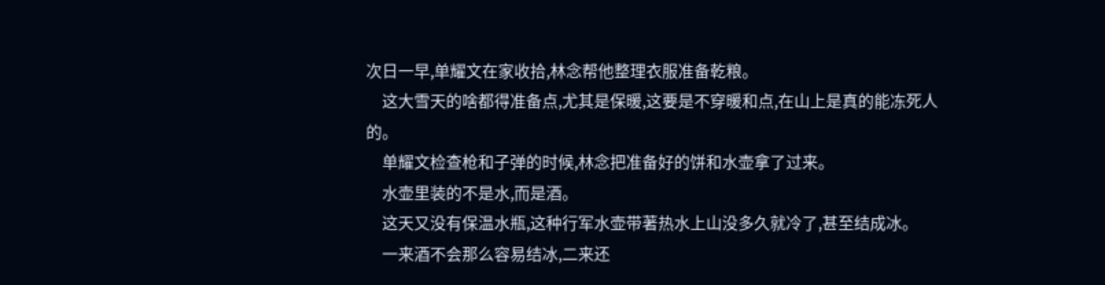次日一早,单耀文在家收拾,林念帮他整理衣服准备乾粮。
    这大雪天的啥都得准备点,尤其是保暖,这要是不穿暖和点,在山上是真的能冻死人的。
    单耀文检查枪和子弹的时候,林念把准备好的饼和水壶拿了过来。
    水壶里装的不是水,而是酒。
    这天又没有保温水瓶,这种行军水壶带著热水上山没多久就冷了,甚至结成冰。
    一来酒不会那么容易结冰,二来还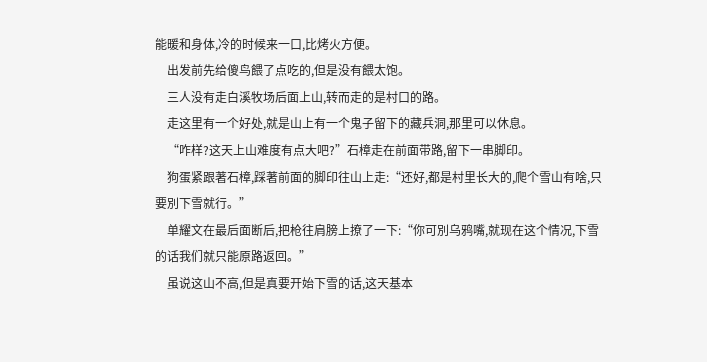能暖和身体,冷的时候来一口,比烤火方便。
    出发前先给傻鸟餵了点吃的,但是没有餵太饱。
    三人没有走白溪牧场后面上山,转而走的是村口的路。
    走这里有一个好处,就是山上有一个鬼子留下的藏兵洞,那里可以休息。
    “咋样?这天上山难度有点大吧?”石樟走在前面带路,留下一串脚印。
    狗蛋紧跟著石樟,踩著前面的脚印往山上走:“还好,都是村里长大的,爬个雪山有啥,只要別下雪就行。”
    单耀文在最后面断后,把枪往肩膀上撩了一下:“你可別乌鸦嘴,就现在这个情况,下雪的话我们就只能原路返回。”
    虽说这山不高,但是真要开始下雪的话,这天基本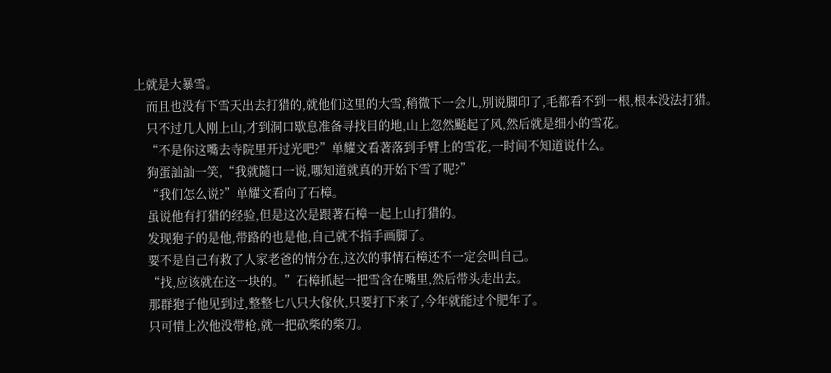上就是大暴雪。
    而且也没有下雪天出去打猎的,就他们这里的大雪,稍微下一会儿,別说脚印了,毛都看不到一根,根本没法打猎。
    只不过几人刚上山,才到洞口歇息准备寻找目的地,山上忽然颳起了风,然后就是细小的雪花。
    “不是你这嘴去寺院里开过光吧?”单耀文看著落到手臂上的雪花,一时间不知道说什么。
    狗蛋訕訕一笑,“我就隨口一说,哪知道就真的开始下雪了呢?”
    “我们怎么说?”单耀文看向了石樟。
    虽说他有打猎的经验,但是这次是跟著石樟一起上山打猎的。
    发现狍子的是他,带路的也是他,自己就不指手画脚了。
    要不是自己有救了人家老爸的情分在,这次的事情石樟还不一定会叫自己。
    “找,应该就在这一块的。”石樟抓起一把雪含在嘴里,然后带头走出去。
    那群狍子他见到过,整整七八只大傢伙,只要打下来了,今年就能过个肥年了。
    只可惜上次他没带枪,就一把砍柴的柴刀。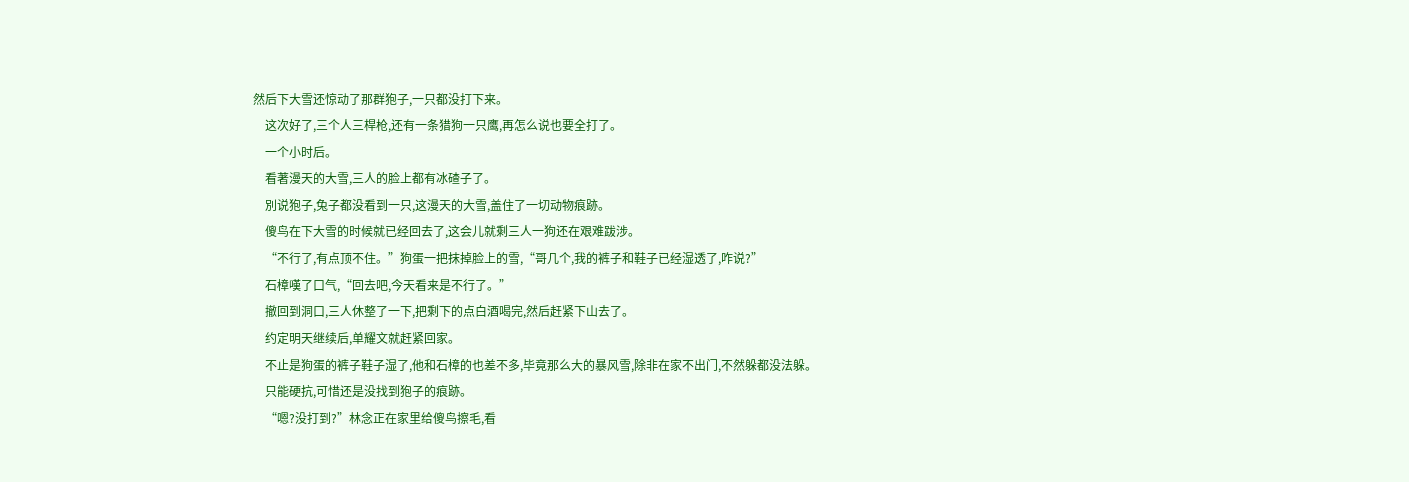然后下大雪还惊动了那群狍子,一只都没打下来。
    这次好了,三个人三桿枪,还有一条猎狗一只鹰,再怎么说也要全打了。
    一个小时后。
    看著漫天的大雪,三人的脸上都有冰碴子了。
    別说狍子,兔子都没看到一只,这漫天的大雪,盖住了一切动物痕跡。
    傻鸟在下大雪的时候就已经回去了,这会儿就剩三人一狗还在艰难跋涉。
    “不行了,有点顶不住。”狗蛋一把抹掉脸上的雪,“哥几个,我的裤子和鞋子已经湿透了,咋说?”
    石樟嘆了口气,“回去吧,今天看来是不行了。”
    撤回到洞口,三人休整了一下,把剩下的点白酒喝完,然后赶紧下山去了。
    约定明天继续后,单耀文就赶紧回家。
    不止是狗蛋的裤子鞋子湿了,他和石樟的也差不多,毕竟那么大的暴风雪,除非在家不出门,不然躲都没法躲。
    只能硬抗,可惜还是没找到狍子的痕跡。
    “嗯?没打到?”林念正在家里给傻鸟擦毛,看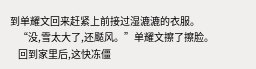到单耀文回来赶紧上前接过湿漉漉的衣服。
    “没,雪太大了,还颳风。”单耀文擦了擦脸。
    回到家里后,这快冻僵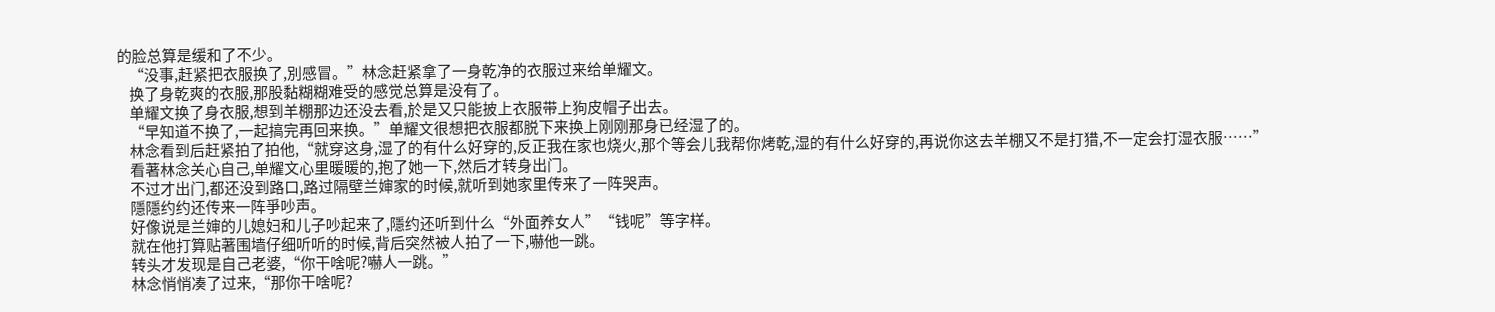的脸总算是缓和了不少。
    “没事,赶紧把衣服换了,別感冒。”林念赶紧拿了一身乾净的衣服过来给单耀文。
    换了身乾爽的衣服,那股黏糊糊难受的感觉总算是没有了。
    单耀文换了身衣服,想到羊棚那边还没去看,於是又只能披上衣服带上狗皮帽子出去。
    “早知道不换了,一起搞完再回来换。”单耀文很想把衣服都脱下来换上刚刚那身已经湿了的。
    林念看到后赶紧拍了拍他,“就穿这身,湿了的有什么好穿的,反正我在家也烧火,那个等会儿我帮你烤乾,湿的有什么好穿的,再说你这去羊棚又不是打猎,不一定会打湿衣服……”
    看著林念关心自己,单耀文心里暖暖的,抱了她一下,然后才转身出门。
    不过才出门,都还没到路口,路过隔壁兰婶家的时候,就听到她家里传来了一阵哭声。
    隱隱约约还传来一阵爭吵声。
    好像说是兰婶的儿媳妇和儿子吵起来了,隱约还听到什么“外面养女人”“钱呢”等字样。
    就在他打算贴著围墙仔细听听的时候,背后突然被人拍了一下,嚇他一跳。
    转头才发现是自己老婆,“你干啥呢?嚇人一跳。”
    林念悄悄凑了过来,“那你干啥呢?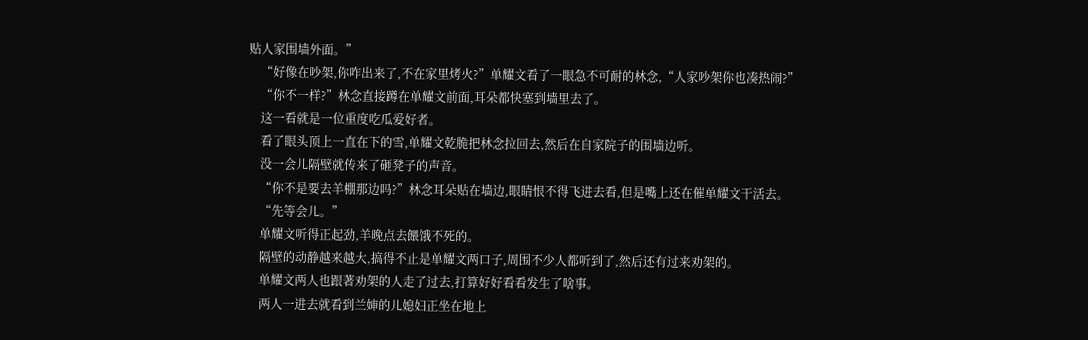贴人家围墙外面。”
    “好像在吵架,你咋出来了,不在家里烤火?”单耀文看了一眼急不可耐的林念,“人家吵架你也凑热闹?”
    “你不一样?”林念直接蹲在单耀文前面,耳朵都快塞到墙里去了。
    这一看就是一位重度吃瓜爱好者。
    看了眼头顶上一直在下的雪,单耀文乾脆把林念拉回去,然后在自家院子的围墙边听。
    没一会儿隔壁就传来了砸凳子的声音。
    “你不是要去羊棚那边吗?”林念耳朵贴在墙边,眼睛恨不得飞进去看,但是嘴上还在催单耀文干活去。
    “先等会儿。”
    单耀文听得正起劲,羊晚点去餵饿不死的。
    隔壁的动静越来越大,搞得不止是单耀文两口子,周围不少人都听到了,然后还有过来劝架的。
    单耀文两人也跟著劝架的人走了过去,打算好好看看发生了啥事。
    两人一进去就看到兰婶的儿媳妇正坐在地上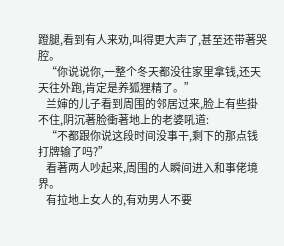蹬腿,看到有人来劝,叫得更大声了,甚至还带著哭腔。
    “你说说你,一整个冬天都没往家里拿钱,还天天往外跑,肯定是养狐狸精了。”
    兰婶的儿子看到周围的邻居过来,脸上有些掛不住,阴沉著脸衝著地上的老婆吼道:
    “不都跟你说这段时间没事干,剩下的那点钱打牌输了吗?”
    看著两人吵起来,周围的人瞬间进入和事佬境界。
    有拉地上女人的,有劝男人不要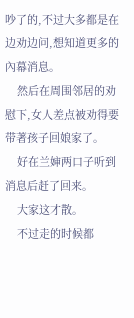吵了的,不过大多都是在边劝边问,想知道更多的內幕消息。
    然后在周围邻居的劝慰下,女人差点被劝得要带著孩子回娘家了。
    好在兰婶两口子听到消息后赶了回来。
    大家这才散。
    不过走的时候都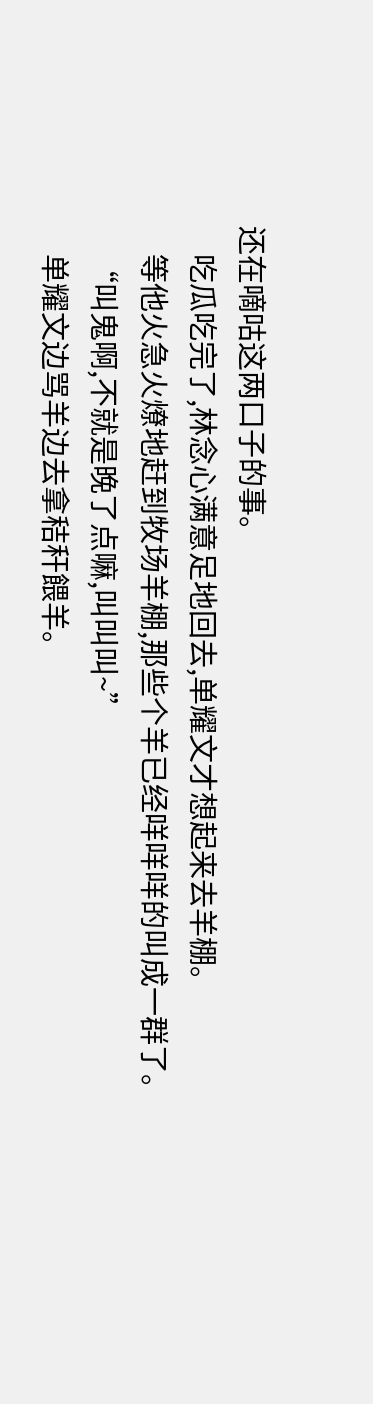还在嘀咕这两口子的事。
    吃瓜吃完了,林念心满意足地回去,单耀文才想起来去羊棚。
    等他火急火燎地赶到牧场羊棚,那些个羊已经咩咩咩的叫成一群了。
    “叫鬼啊,不就是晚了点嘛,叫叫叫~”
    单耀文边骂羊边去拿秸秆餵羊。